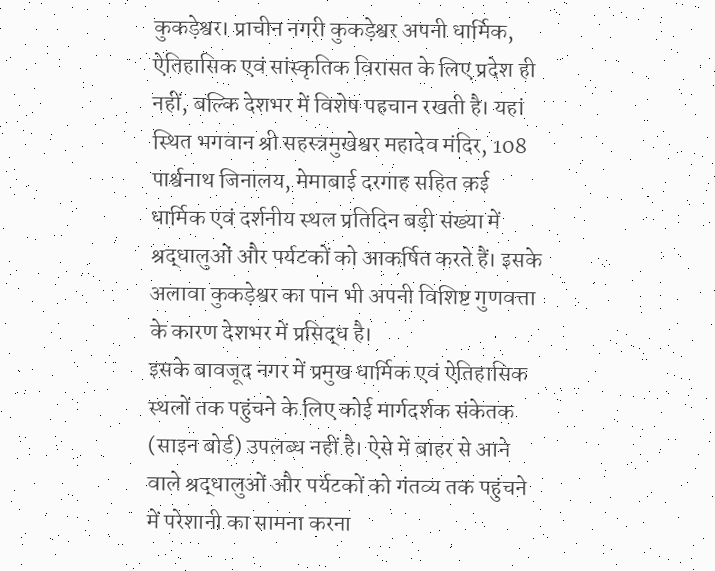कुकड़ेश्वर। प्राचीन नगरी कुकड़ेश्वर अपनी धार्मिक, ऐतिहासिक एवं सांस्कृतिक विरासत के लिए प्रदेश ही नहीं, बल्कि देशभर में विशेष पहचान रखती है। यहां स्थित भगवान श्री सहस्त्रमुखेश्वर महादेव मंदिर, 108 पार्श्वनाथ जिनालय, मेमाबाई दरगाह सहित कई धार्मिक एवं दर्शनीय स्थल प्रतिदिन बड़ी संख्या में श्रद्धालुओं और पर्यटकों को आकर्षित करते हैं। इसके अलावा कुकड़ेश्वर का पान भी अपनी विशिष्ट गुणवत्ता के कारण देशभर में प्रसिद्ध है।
इसके बावजूद नगर में प्रमुख धार्मिक एवं ऐतिहासिक स्थलों तक पहुंचने के लिए कोई मार्गदर्शक संकेतक (साइन बोर्ड) उपलब्ध नहीं है। ऐसे में बाहर से आने वाले श्रद्धालुओं और पर्यटकों को गंतव्य तक पहुंचने में परेशानी का सामना करना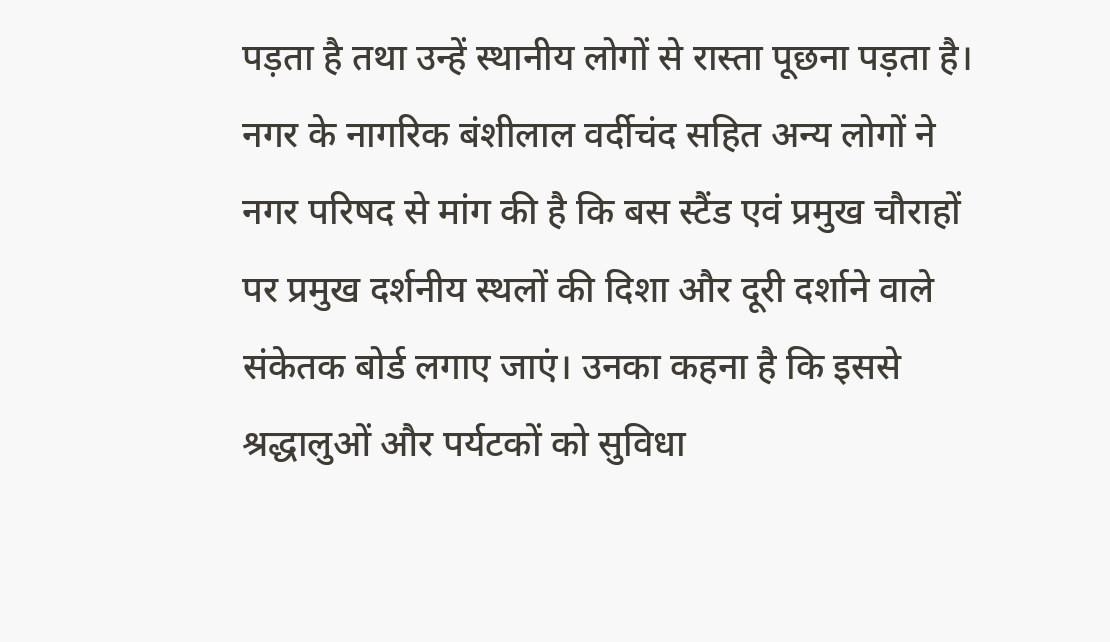पड़ता है तथा उन्हें स्थानीय लोगों से रास्ता पूछना पड़ता है।
नगर के नागरिक बंशीलाल वर्दीचंद सहित अन्य लोगों ने नगर परिषद से मांग की है कि बस स्टैंड एवं प्रमुख चौराहों पर प्रमुख दर्शनीय स्थलों की दिशा और दूरी दर्शाने वाले संकेतक बोर्ड लगाए जाएं। उनका कहना है कि इससे श्रद्धालुओं और पर्यटकों को सुविधा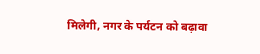मिलेगी, नगर के पर्यटन को बढ़ावा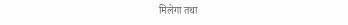मिलेगा तथा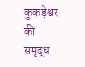कुकड़ेश्वर की समृद्ध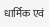धार्मिक एवं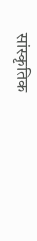सांस्कृतिक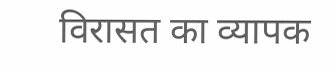विरासत का व्यापक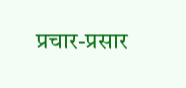प्रचार-प्रसार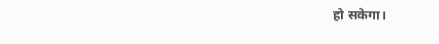हो सकेगा।